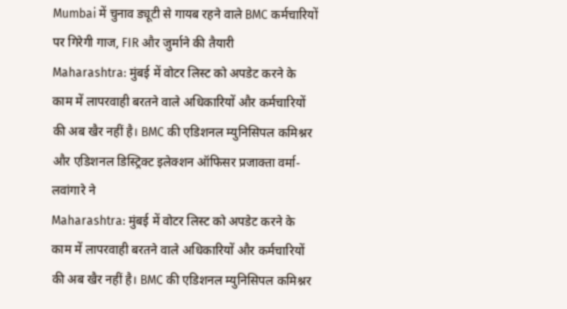Mumbai में चुनाव ड्यूटी से गायब रहने वाले BMC कर्मचारियों पर गिरेगी गाज, FIR और जुर्माने की तैयारी
Maharashtra: मुंबई में वोटर लिस्ट को अपडेट करने के काम में लापरवाही बरतने वाले अधिकारियों और कर्मचारियों की अब खैर नहीं है। BMC की एडिशनल म्युनिसिपल कमिश्नर और एडिशनल डिस्ट्रिक्ट इलेक्शन ऑफिसर प्रजाक्ता वर्मा-लवांगारे ने
Maharashtra: मुंबई में वोटर लिस्ट को अपडेट करने के काम में लापरवाही बरतने वाले अधिकारियों और कर्मचारियों की अब खैर नहीं है। BMC की एडिशनल म्युनिसिपल कमिश्नर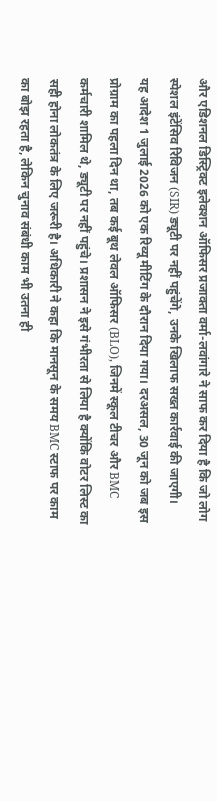और एडिशनल डिस्ट्रिक्ट इलेक्शन ऑफिसर प्रजाक्ता वर्मा-लवांगारे ने साफ कर दिया है कि जो लोग स्पेशल इंटेंसिव रिविजन (SIR) ड्यूटी पर नहीं पहुंचेंगे, उनके खिलाफ सख्त कार्रवाई की जाएगी।
यह आदेश 1 जुलाई 2026 को एक रिव्यू मीटिंग के दौरान दिया गया। दरअसल, 30 जून को जब इस प्रोग्राम का पहला दिन था, तब कई बूथ लेवल ऑफिसर (BLO), जिनमें स्कूल टीचर और BMC कर्मचारी शामिल थे, ड्यूटी पर नहीं पहुंचे। प्रशासन ने इसे गंभीरता से लिया है क्योंकि वोटर लिस्ट का सही होना लोकतंत्र के लिए जरूरी है। अधिकारी ने कहा कि मानसून के समय BMC स्टाफ पर काम का बोझ रहता है, लेकिन चुनाव संबंधी काम भी उतना ही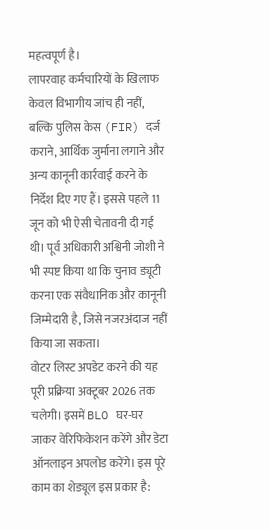महत्वपूर्ण है।
लापरवाह कर्मचारियों के खिलाफ केवल विभागीय जांच ही नहीं, बल्कि पुलिस केस (FIR) दर्ज कराने, आर्थिक जुर्माना लगाने और अन्य कानूनी कार्रवाई करने के निर्देश दिए गए हैं। इससे पहले 11 जून को भी ऐसी चेतावनी दी गई थी। पूर्व अधिकारी अश्विनी जोशी ने भी स्पष्ट किया था कि चुनाव ड्यूटी करना एक संवैधानिक और कानूनी जिम्मेदारी है, जिसे नजरअंदाज नहीं किया जा सकता।
वोटर लिस्ट अपडेट करने की यह पूरी प्रक्रिया अक्टूबर 2026 तक चलेगी। इसमें BLO घर-घर जाकर वेरिफिकेशन करेंगे और डेटा ऑनलाइन अपलोड करेंगे। इस पूरे काम का शेड्यूल इस प्रकार है: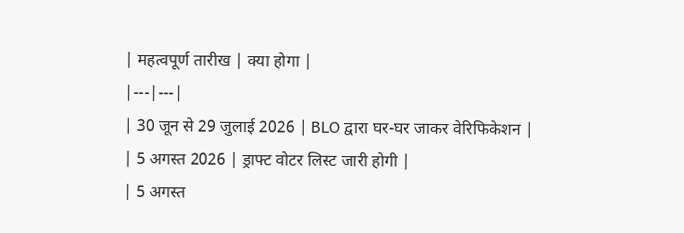| महत्वपूर्ण तारीख | क्या होगा |
|---|---|
| 30 जून से 29 जुलाई 2026 | BLO द्वारा घर-घर जाकर वेरिफिकेशन |
| 5 अगस्त 2026 | ड्राफ्ट वोटर लिस्ट जारी होगी |
| 5 अगस्त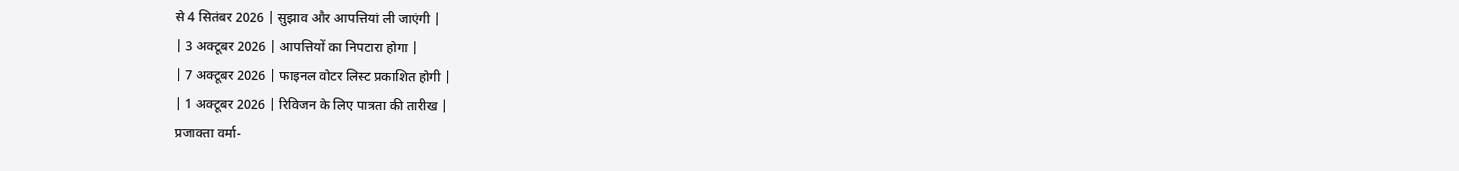से 4 सितंबर 2026 | सुझाव और आपत्तियां ली जाएंगी |
| 3 अक्टूबर 2026 | आपत्तियों का निपटारा होगा |
| 7 अक्टूबर 2026 | फाइनल वोटर लिस्ट प्रकाशित होगी |
| 1 अक्टूबर 2026 | रिविजन के लिए पात्रता की तारीख |
प्रजाक्ता वर्मा-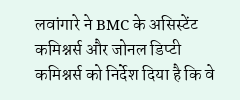लवांगारे ने BMC के असिस्टेंट कमिश्नर्स और जोनल डिप्टी कमिश्नर्स को निर्देश दिया है कि वे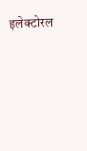इलेक्टोरल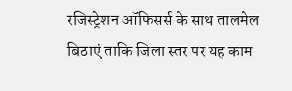रजिस्ट्रेशन ऑफिसर्स के साथ तालमेल बिठाएं ताकि जिला स्तर पर यह काम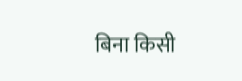बिना किसी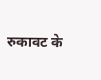रुकावट के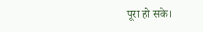पूरा हो सके।